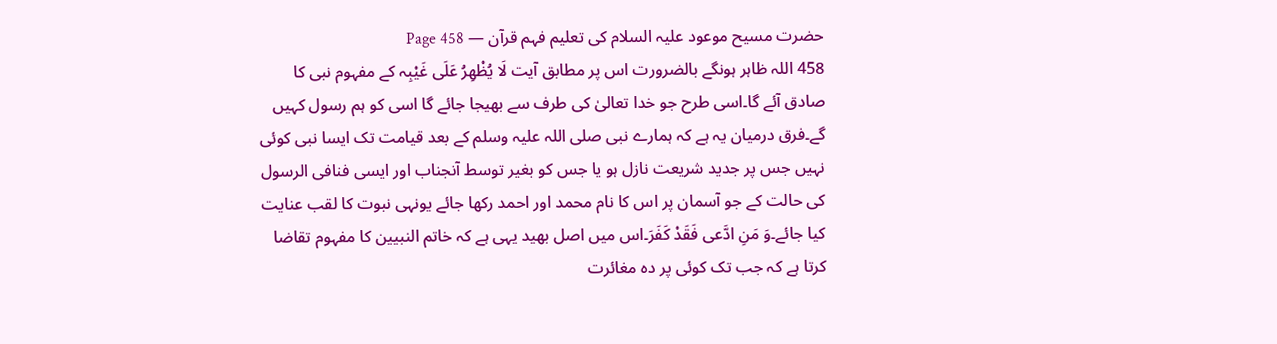حضرت مسیح موعود علیہ السلام کی تعلیم فہم قرآن — Page 458
458 اللہ ظاہر ہونگے بالضرورت اس پر مطابق آیت لَا يُظْهِرُ عَلَى غَيْبِہ کے مفہوم نبی کا صادق آئے گا۔اسی طرح جو خدا تعالیٰ کی طرف سے بھیجا جائے گا اسی کو ہم رسول کہیں گے۔فرق درمیان یہ ہے کہ ہمارے نبی صلی اللہ علیہ وسلم کے بعد قیامت تک ایسا نبی کوئی نہیں جس پر جدید شریعت نازل ہو یا جس کو بغیر توسط آنجناب اور ایسی فنافی الرسول کی حالت کے جو آسمان پر اس کا نام محمد اور احمد رکھا جائے یونہی نبوت کا لقب عنایت کیا جائے۔وَ مَنِ ادَّعى فَقَدْ كَفَرَ۔اس میں اصل بھید یہی ہے کہ خاتم النبیین کا مفہوم تقاضا کرتا ہے کہ جب تک کوئی پر دہ مغائرت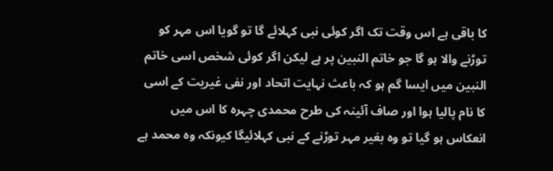کا باقی ہے اس وقت تک اگر کوئی نبی کہلائے گا تو گویا اس مہر کو توڑنے والا ہو گا جو خاتم النبین پر ہے لیکن اگر کوئی شخص اسی خاتم النبین میں ایسا گم ہو کہ باعث نہایت اتحاد اور نفی غیریت کے اسی کا نام پالیا ہوا اور صاف آئینہ کی طرح محمدی چہرہ کا اس میں انعکاس ہو گیا تو وہ بغیر مہر توڑنے کے نبی کہلائیگا کیونکہ وہ محمد ہے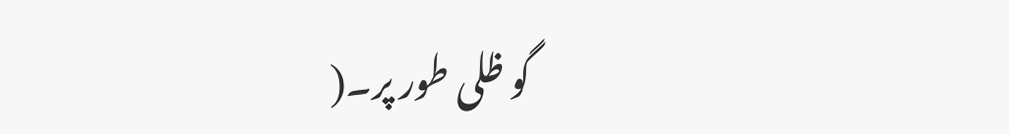گو ظلی طور پر۔(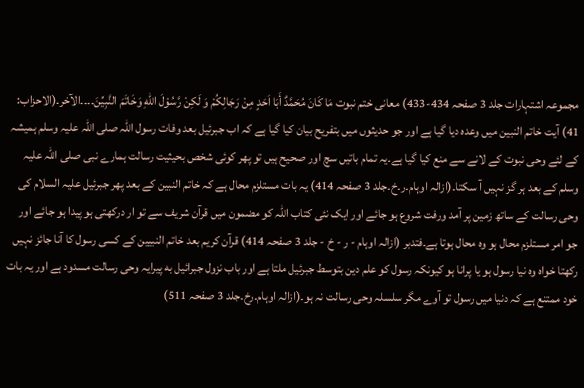مجموعہ اشتہارات جلد 3 صفحہ 434-433) معانی ختم نبوت مَا كَانَ مُحَمَّدٌ أَبَا اَحَدٍ مِنْ رَجَالِكُمْ وَ لَكِنْ رَّسُوْلَ اللهِ وَخَاتَمَ النَّبِيِّنَ۔۔۔۔الآخر۔(الاحزاب: 41) آیت خاتم النبین میں وعدہ دیا گیا ہے اور جو حدیثوں میں بتفریح بیان کیا گیا ہے کہ اب جبرئیل بعد وفات رسول اللہ صلی اللہ علیہ وسلم ہمیشہ کے لئے وحی نبوت کے لانے سے منع کیا گیا ہے۔یہ تمام باتیں سچ اور صحیح ہیں تو پھر کوئی شخص بحیثیت رسالت ہمارے نبی صلی اللہ علیہ وسلم کے بعد ہر گز نہیں آ سکتا۔(ازالہ اوہام۔ر۔خ۔جلد 3 صفحہ 414) یہ بات مستلزم محال ہے کہ خاتم النبین کے بعد پھر جبرئیل علیہ السلام کی وحی رسالت کے ساتھ زمین پر آمد ورفت شروع ہو جائے اور ایک نئی کتاب اللہ کو مضمون میں قرآن شریف سے تو ار درکھتی ہو پیدا ہو جائے اور جو امر مستلزم محال ہو وہ محال ہوتا ہے۔فتدبر (ازالہ اوہام - ر - خ - جلد 3 صفحہ 414) قرآن کریم بعد خاتم النبیین کے کسی رسول کا آنا جائز نہیں رکھتا خواہ وہ نیا رسول ہو یا پرانا ہو کیونکہ رسول کو علم دین بتوسط جبرئیل ملتا ہے اور باب نزول جبرائیل به پیرایہ وحی رسالت مسدود ہے اور یہ بات خود ممتنع ہے کہ دنیا میں رسول تو آوے مگر سلسلہ وحی رسالت نہ ہو۔(ازالہ اوہام۔رخ۔جلد 3 صفحہ 511)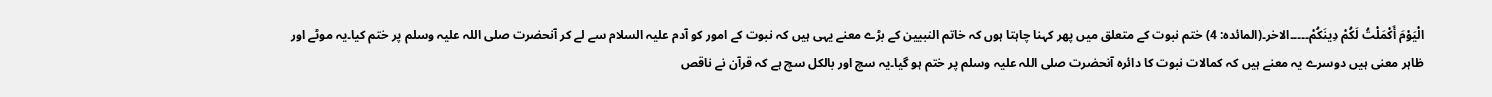الْيَوْمَ أَكْمَلْتُ لَكُمْ دِينَكُمْ۔۔۔۔۔الاخر۔(المائده: 4) ختم نبوت کے متعلق میں پھر کہنا چاہتا ہوں کہ خاتم النبیین کے بڑے معنے یہی ہیں کہ نبوت کے امور کو آدم علیہ السلام سے لے کر آنحضرت صلی اللہ علیہ وسلم پر ختم کیا۔یہ موٹے اور ظاہر معنی ہیں دوسرے یہ معنے ہیں کہ کمالات نبوت کا دائرہ آنحضرت صلی اللہ علیہ وسلم پر ختم ہو گیا۔یہ سچ اور بالکل سچ ہے کہ قرآن نے ناقص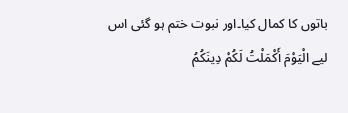باتوں کا کمال کیا۔اور نبوت ختم ہو گئی اس لیے الْيَوْمَ أَكْمَلْتُ لَكُمْ دِينَكُمُ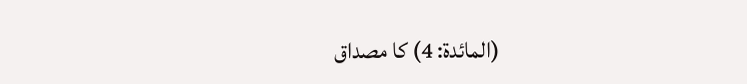(المائدة: 4) کا مصداق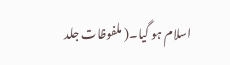اسلام ہو گیا۔( ملفوظات جلد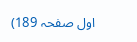اول صفحہ 189)